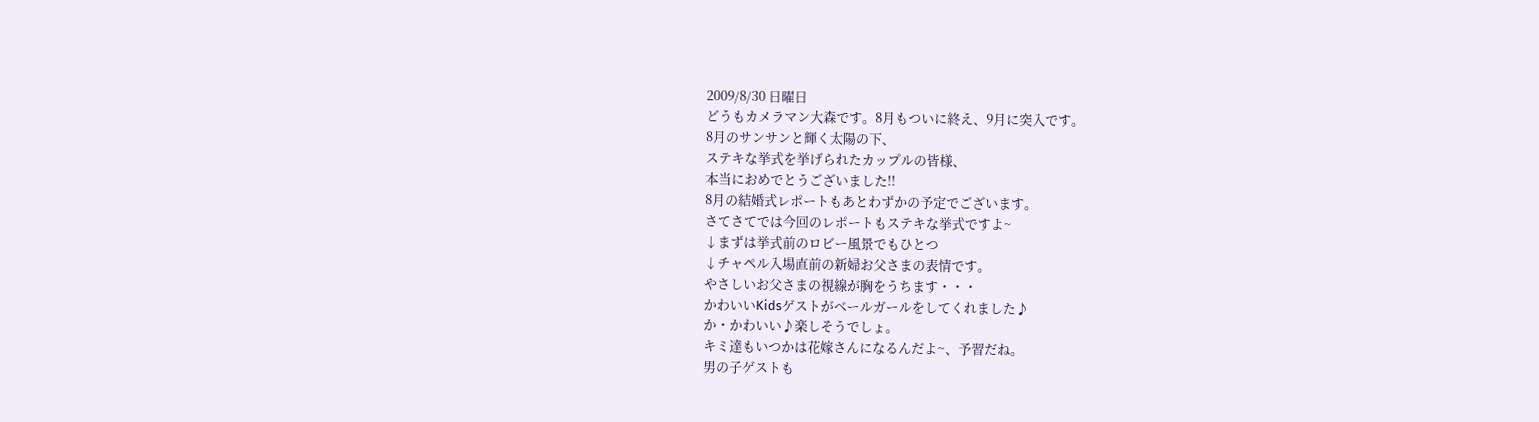2009/8/30 日曜日
どうもカメラマン大森です。8月もついに終え、9月に突入です。
8月のサンサンと輝く太陽の下、
ステキな挙式を挙げられたカップルの皆様、
本当におめでとうございました!!
8月の結婚式レポートもあとわずかの予定でございます。
さてさてでは今回のレポートもステキな挙式ですよ~
↓まずは挙式前のロビー風景でもひとつ
↓チャペル入場直前の新婦お父さまの表情です。
やさしいお父さまの視線が胸をうちます・・・
かわいいKidsゲストがベールガールをしてくれました♪
か・かわいい♪楽しそうでしょ。
キミ達もいつかは花嫁さんになるんだよ~、予習だね。
男の子ゲストも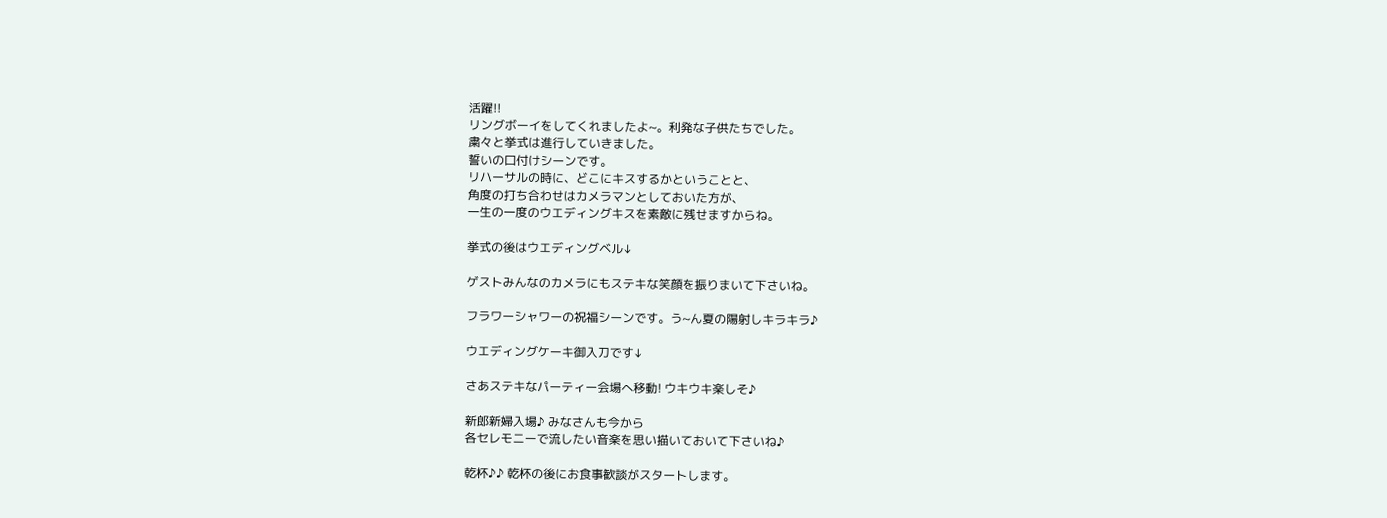活躍!!
リングボーイをしてくれましたよ~。利発な子供たちでした。
粛々と挙式は進行していきました。
誓いの口付けシーンです。
リハーサルの時に、どこにキスするかということと、
角度の打ち合わせはカメラマンとしておいた方が、
一生の一度のウエディングキスを素敵に残せますからね。

挙式の後はウエディングベル↓

ゲストみんなのカメラにもステキな笑顔を振りまいて下さいね。

フラワーシャワーの祝福シーンです。う~ん夏の陽射しキラキラ♪

ウエディングケーキ御入刀です↓

さあステキなパーティー会場へ移動! ウキウキ楽しそ♪

新郎新婦入場♪ みなさんも今から
各セレモニーで流したい音楽を思い描いておいて下さいね♪

乾杯♪♪ 乾杯の後にお食事歓談がスタートします。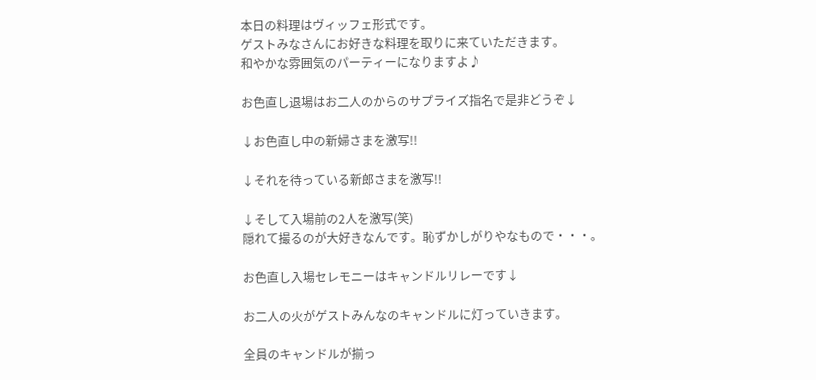本日の料理はヴィッフェ形式です。
ゲストみなさんにお好きな料理を取りに来ていただきます。
和やかな雰囲気のパーティーになりますよ♪

お色直し退場はお二人のからのサプライズ指名で是非どうぞ↓

↓お色直し中の新婦さまを激写!!

↓それを待っている新郎さまを激写!!

↓そして入場前の2人を激写(笑)
隠れて撮るのが大好きなんです。恥ずかしがりやなもので・・・。

お色直し入場セレモニーはキャンドルリレーです↓

お二人の火がゲストみんなのキャンドルに灯っていきます。

全員のキャンドルが揃っ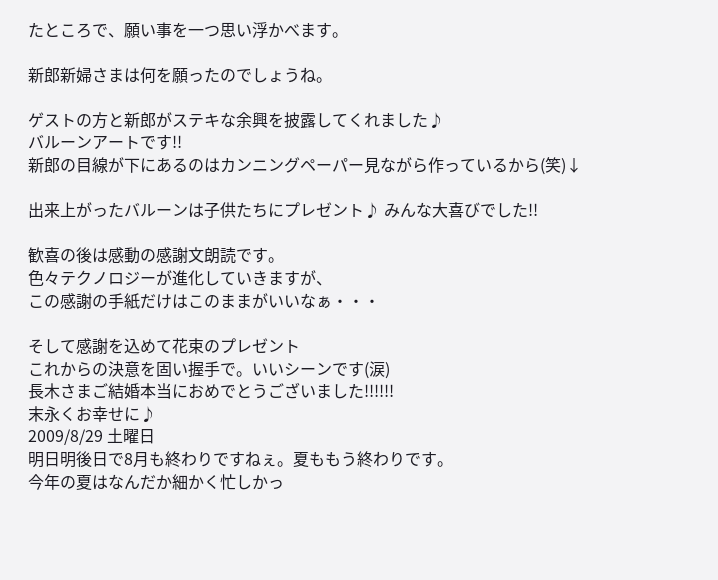たところで、願い事を一つ思い浮かべます。

新郎新婦さまは何を願ったのでしょうね。

ゲストの方と新郎がステキな余興を披露してくれました♪
バルーンアートです!!
新郎の目線が下にあるのはカンニングペーパー見ながら作っているから(笑)↓

出来上がったバルーンは子供たちにプレゼント♪ みんな大喜びでした!!

歓喜の後は感動の感謝文朗読です。
色々テクノロジーが進化していきますが、
この感謝の手紙だけはこのままがいいなぁ・・・

そして感謝を込めて花束のプレゼント
これからの決意を固い握手で。いいシーンです(涙)
長木さまご結婚本当におめでとうございました!!!!!!
末永くお幸せに♪
2009/8/29 土曜日
明日明後日で8月も終わりですねぇ。夏ももう終わりです。
今年の夏はなんだか細かく忙しかっ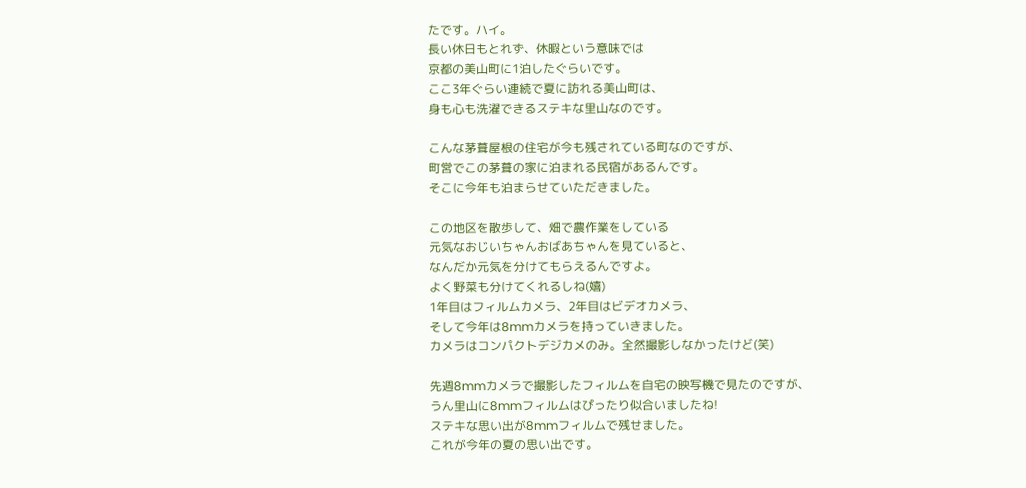たです。ハイ。
長い休日もとれず、休暇という意味では
京都の美山町に1泊したぐらいです。
ここ3年ぐらい連続で夏に訪れる美山町は、
身も心も洗濯できるステキな里山なのです。

こんな茅葺屋根の住宅が今も残されている町なのですが、
町営でこの茅葺の家に泊まれる民宿があるんです。
そこに今年も泊まらせていただきました。

この地区を散歩して、畑で農作業をしている
元気なおじいちゃんおばあちゃんを見ていると、
なんだか元気を分けてもらえるんですよ。
よく野菜も分けてくれるしね(嬉)
1年目はフィルムカメラ、2年目はビデオカメラ、
そして今年は8mmカメラを持っていきました。
カメラはコンパクトデジカメのみ。全然撮影しなかったけど(笑)

先週8mmカメラで撮影したフィルムを自宅の映写機で見たのですが、
うん里山に8mmフィルムはぴったり似合いましたね!
ステキな思い出が8mmフィルムで残せました。
これが今年の夏の思い出です。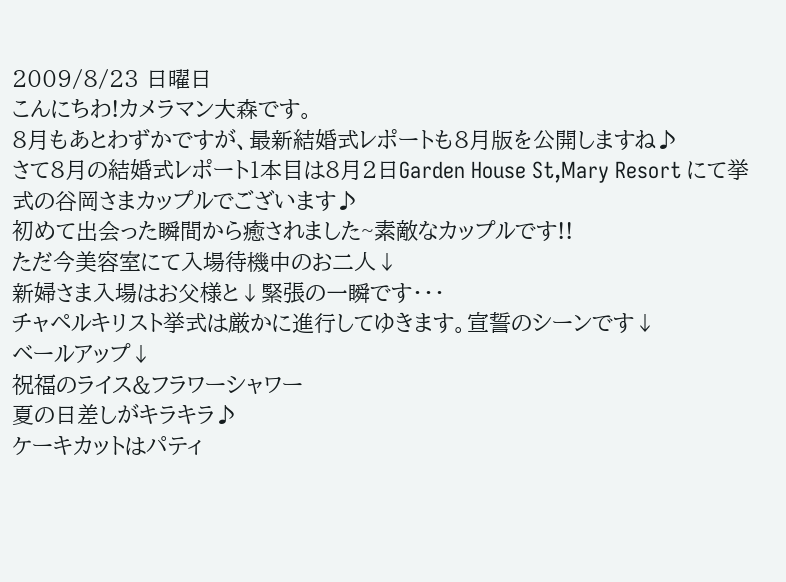2009/8/23 日曜日
こんにちわ!カメラマン大森です。
8月もあとわずかですが、最新結婚式レポートも8月版を公開しますね♪
さて8月の結婚式レポート1本目は8月2日Garden House St,Mary Resort にて挙式の谷岡さまカップルでございます♪
初めて出会った瞬間から癒されました~素敵なカップルです!!
ただ今美容室にて入場待機中のお二人↓
新婦さま入場はお父様と↓緊張の一瞬です・・・
チャペルキリスト挙式は厳かに進行してゆきます。宣誓のシーンです↓
ベールアップ↓
祝福のライス&フラワーシャワー
夏の日差しがキラキラ♪
ケーキカットはパティ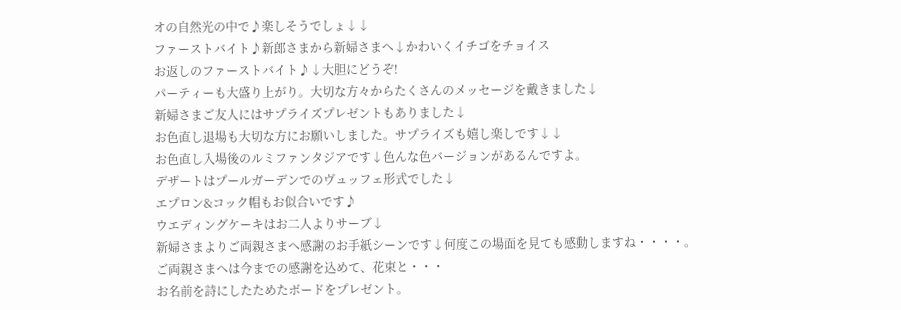オの自然光の中で♪楽しそうでしょ↓↓
ファーストバイト♪新郎さまから新婦さまへ↓かわいくイチゴをチョイス
お返しのファーストバイト♪↓大胆にどうぞ!
パーティーも大盛り上がり。大切な方々からたくさんのメッセージを戴きました↓
新婦さまご友人にはサプライズプレゼントもありました↓
お色直し退場も大切な方にお願いしました。サプライズも嬉し楽しです↓↓
お色直し入場後のルミファンタジアです↓色んな色バージョンがあるんですよ。
デザートはプールガーデンでのヴュッフェ形式でした↓
エプロン&コック帽もお似合いです♪
ウエディングケーキはお二人よりサーブ↓
新婦さまよりご両親さまへ感謝のお手紙シーンです↓何度この場面を見ても感動しますね・・・・。
ご両親さまへは今までの感謝を込めて、花束と・・・
お名前を詩にしたためたボードをプレゼント。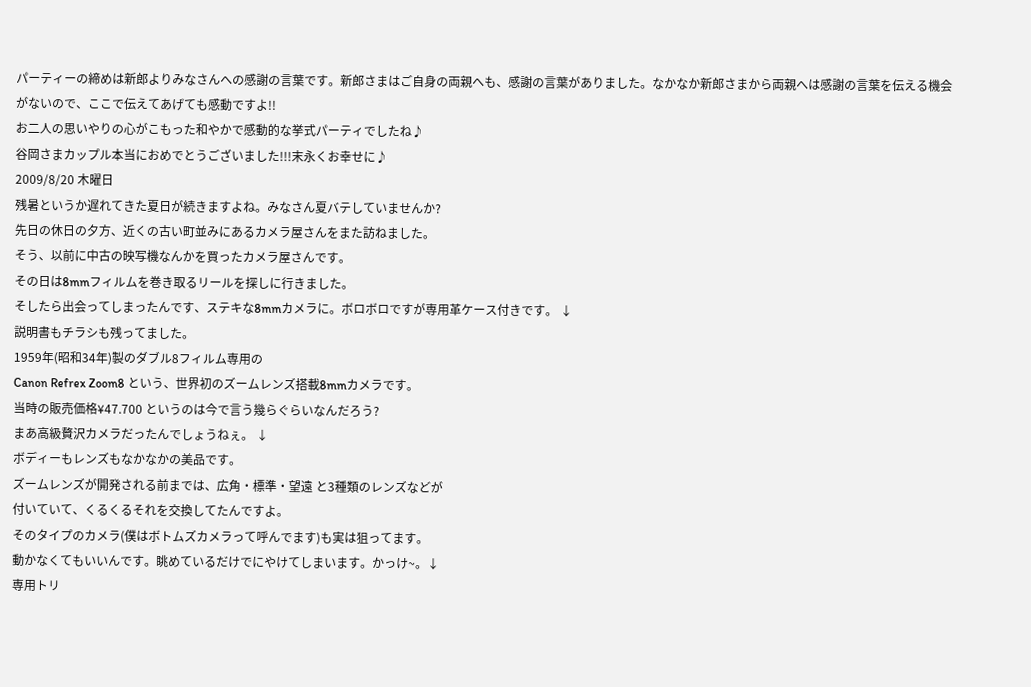パーティーの締めは新郎よりみなさんへの感謝の言葉です。新郎さまはご自身の両親へも、感謝の言葉がありました。なかなか新郎さまから両親へは感謝の言葉を伝える機会がないので、ここで伝えてあげても感動ですよ!!
お二人の思いやりの心がこもった和やかで感動的な挙式パーティでしたね♪
谷岡さまカップル本当におめでとうございました!!!末永くお幸せに♪
2009/8/20 木曜日
残暑というか遅れてきた夏日が続きますよね。みなさん夏バテしていませんか?
先日の休日の夕方、近くの古い町並みにあるカメラ屋さんをまた訪ねました。
そう、以前に中古の映写機なんかを買ったカメラ屋さんです。
その日は8mmフィルムを巻き取るリールを探しに行きました。
そしたら出会ってしまったんです、ステキな8mmカメラに。ボロボロですが専用革ケース付きです。 ↓
説明書もチラシも残ってました。
1959年(昭和34年)製のダブル8フィルム専用の
Canon Refrex Zoom8 という、世界初のズームレンズ搭載8mmカメラです。
当時の販売価格¥47.700 というのは今で言う幾らぐらいなんだろう?
まあ高級贅沢カメラだったんでしょうねぇ。 ↓
ボディーもレンズもなかなかの美品です。
ズームレンズが開発される前までは、広角・標準・望遠 と3種類のレンズなどが
付いていて、くるくるそれを交換してたんですよ。
そのタイプのカメラ(僕はボトムズカメラって呼んでます)も実は狙ってます。
動かなくてもいいんです。眺めているだけでにやけてしまいます。かっけ~。↓
専用トリ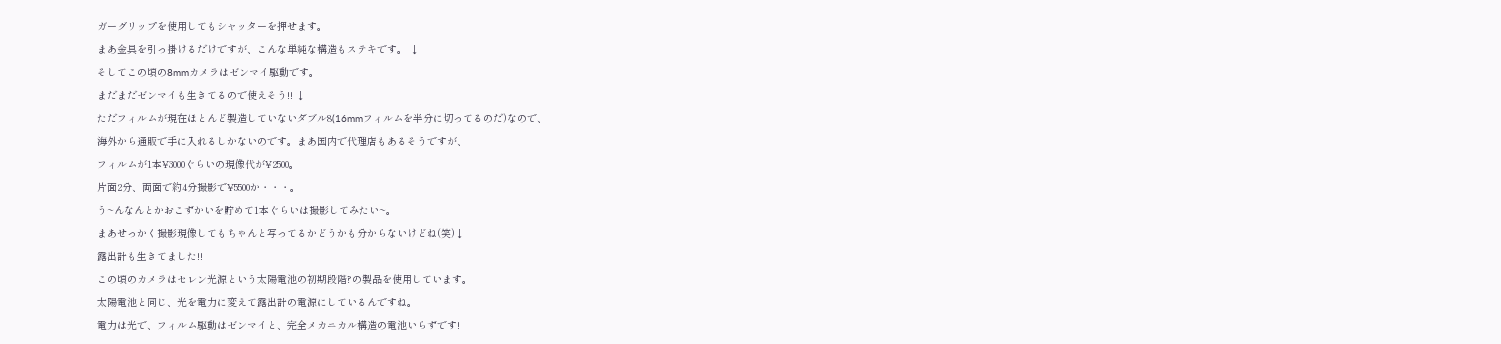ガーグリップを使用してもシャッターを押せます。
まあ金具を引っ掛けるだけですが、こんな単純な構造もステキです。 ↓
そしてこの頃の8mmカメラはゼンマイ駆動です。
まだまだゼンマイも生きてるので使えそう!! ↓
ただフィルムが現在ほとんど製造していないダブル8(16mmフィルムを半分に切ってるのだ)なので、
海外から通販で手に入れるしかないのです。まあ国内で代理店もあるそうですが、
フィルムが1本¥3000ぐらいの現像代が¥2500。
片面2分、両面で約4分撮影で¥5500か・・・。
う~んなんとかおこずかいを貯めて1本ぐらいは撮影してみたい~。
まあせっかく撮影現像してもちゃんと写ってるかどうかも分からないけどね(笑)↓
露出計も生きてました!!
この頃のカメラはセレン光源という太陽電池の初期段階?の製品を使用しています。
太陽電池と同じ、光を電力に変えて露出計の電源にしているんですね。
電力は光で、フィルム駆動はゼンマイと、完全メカニカル構造の電池いらずです!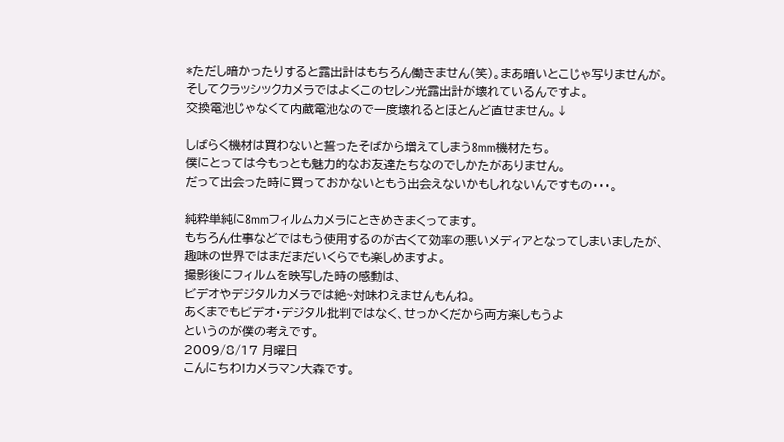*ただし暗かったりすると露出計はもちろん働きません(笑)。まあ暗いとこじゃ写りませんが。
そしてクラッシックカメラではよくこのセレン光露出計が壊れているんですよ。
交換電池じゃなくて内蔵電池なので一度壊れるとほとんど直せません。↓

しばらく機材は買わないと誓ったそばから増えてしまう8mm機材たち。
僕にとっては今もっとも魅力的なお友達たちなのでしかたがありません。
だって出会った時に買っておかないともう出会えないかもしれないんですもの・・・。

純粋単純に8mmフィルムカメラにときめきまくってます。
もちろん仕事などではもう使用するのが古くて効率の悪いメディアとなってしまいましたが、
趣味の世界ではまだまだいくらでも楽しめますよ。
撮影後にフィルムを映写した時の感動は、
ビデオやデジタルカメラでは絶~対味わえませんもんね。
あくまでもビデオ・デジタル批判ではなく、せっかくだから両方楽しもうよ
というのが僕の考えです。
2009/8/17 月曜日
こんにちわ!カメラマン大森です。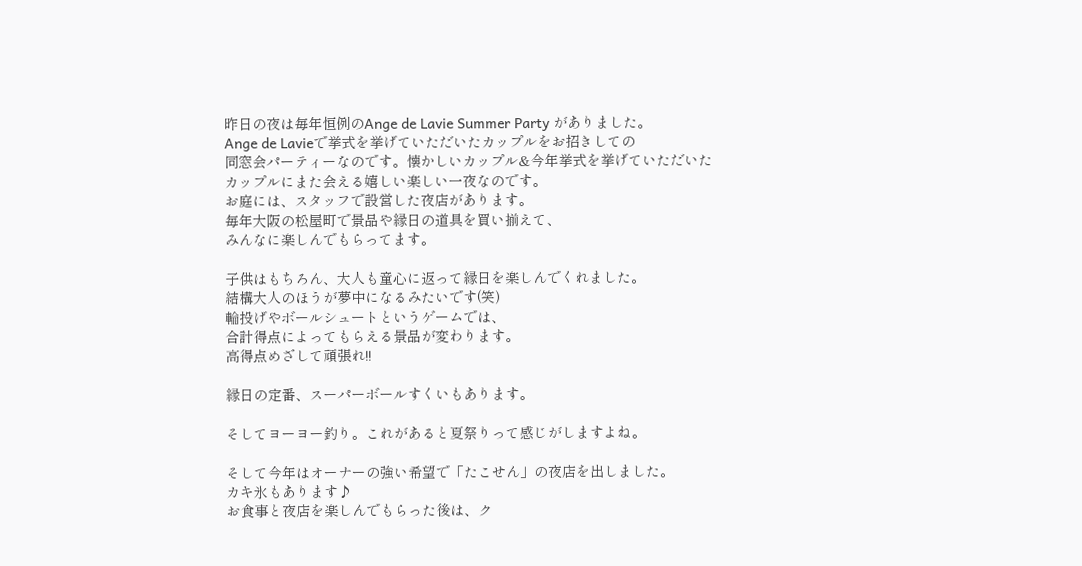昨日の夜は毎年恒例のAnge de Lavie Summer Party がありました。
Ange de Lavieで挙式を挙げていただいたカップルをお招きしての
同窓会パーティーなのです。懐かしいカップル&今年挙式を挙げていただいた
カップルにまた会える嬉しい楽しい一夜なのです。
お庭には、スタッフで設営した夜店があります。
毎年大阪の松屋町で景品や縁日の道具を買い揃えて、
みんなに楽しんでもらってます。

子供はもちろん、大人も童心に返って縁日を楽しんでくれました。
結構大人のほうが夢中になるみたいです(笑)
輪投げやボールシュートというゲームでは、
合計得点によってもらえる景品が変わります。
高得点めざして頑張れ!!

縁日の定番、スーパーボールすくいもあります。

そしてヨーヨー釣り。これがあると夏祭りって感じがしますよね。

そして今年はオーナーの強い希望で「たこせん」の夜店を出しました。
カキ氷もあります♪
お食事と夜店を楽しんでもらった後は、ク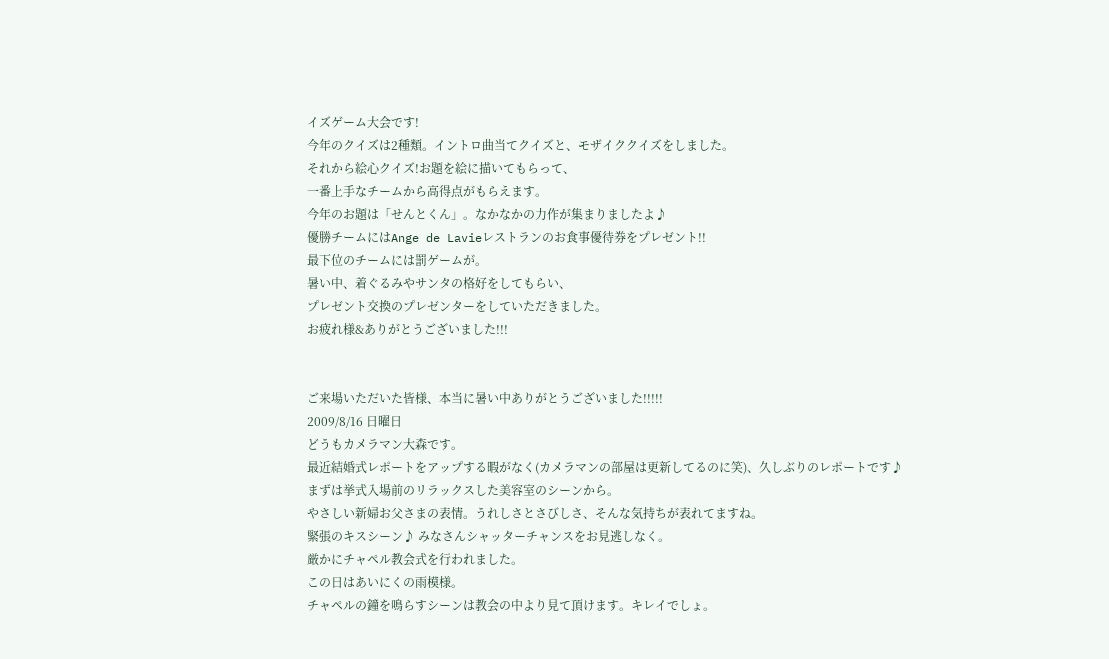イズゲーム大会です!
今年のクイズは2種類。イントロ曲当てクイズと、モザイククイズをしました。
それから絵心クイズ!お題を絵に描いてもらって、
一番上手なチームから高得点がもらえます。
今年のお題は「せんとくん」。なかなかの力作が集まりましたよ♪
優勝チームにはAnge de Lavieレストランのお食事優待券をプレゼント!!
最下位のチームには罰ゲームが。
暑い中、着ぐるみやサンタの格好をしてもらい、
プレゼント交換のプレゼンターをしていただきました。
お疲れ様&ありがとうございました!!!


ご来場いただいた皆様、本当に暑い中ありがとうございました!!!!!
2009/8/16 日曜日
どうもカメラマン大森です。
最近結婚式レポートをアップする暇がなく(カメラマンの部屋は更新してるのに笑)、久しぶりのレポートです♪
まずは挙式入場前のリラックスした美容室のシーンから。
やさしい新婦お父さまの表情。うれしさとさびしさ、そんな気持ちが表れてますね。
緊張のキスシーン♪ みなさんシャッターチャンスをお見逃しなく。
厳かにチャペル教会式を行われました。
この日はあいにくの雨模様。
チャペルの鐘を鳴らすシーンは教会の中より見て頂けます。キレイでしょ。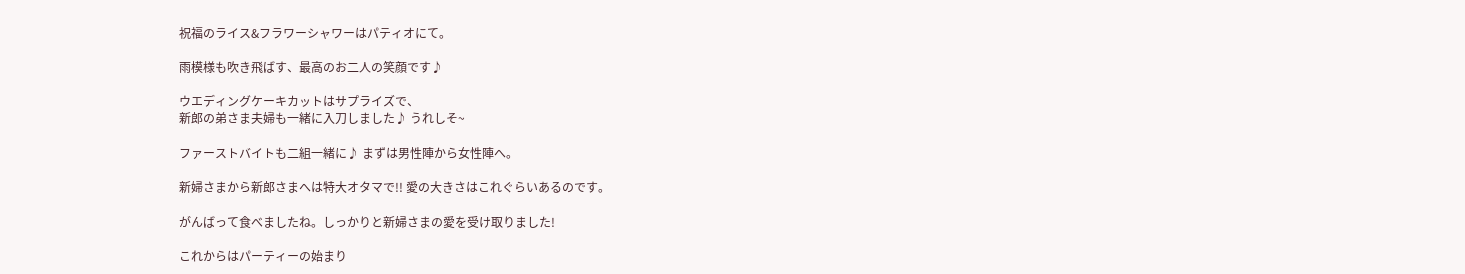祝福のライス&フラワーシャワーはパティオにて。

雨模様も吹き飛ばす、最高のお二人の笑顔です♪

ウエディングケーキカットはサプライズで、
新郎の弟さま夫婦も一緒に入刀しました♪ うれしそ~

ファーストバイトも二組一緒に♪ まずは男性陣から女性陣へ。

新婦さまから新郎さまへは特大オタマで!! 愛の大きさはこれぐらいあるのです。

がんばって食べましたね。しっかりと新婦さまの愛を受け取りました!

これからはパーティーの始まり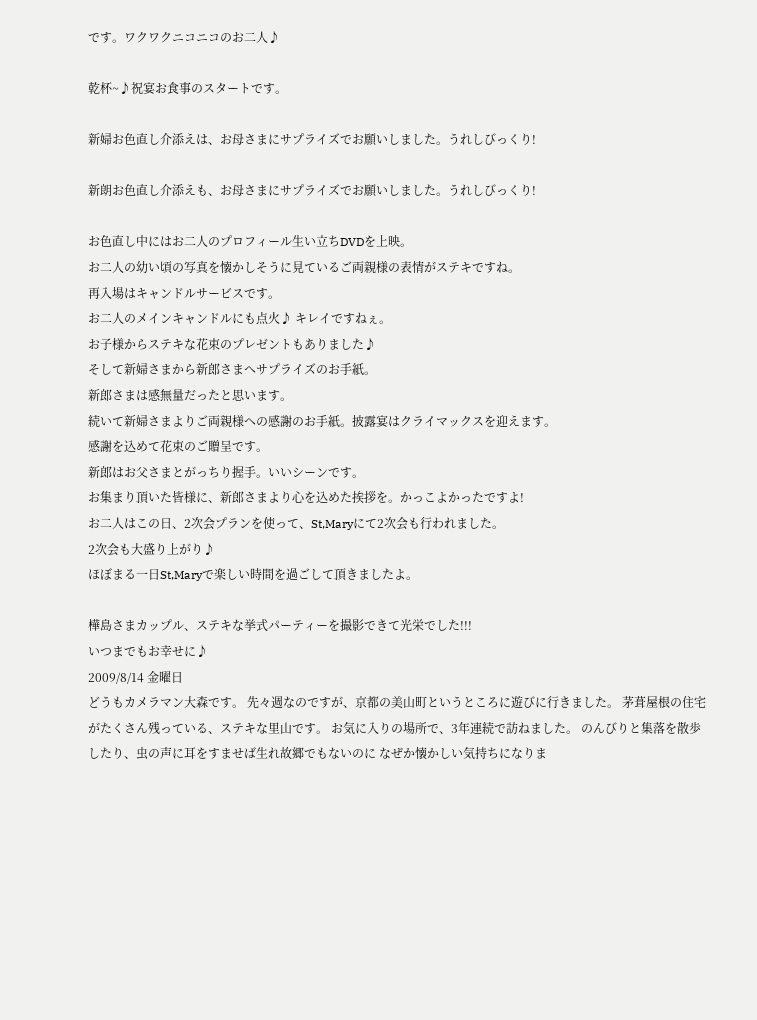です。ワクワクニコニコのお二人♪

乾杯~♪祝宴お食事のスタートです。

新婦お色直し介添えは、お母さまにサプライズでお願いしました。うれしびっくり!

新朗お色直し介添えも、お母さまにサプライズでお願いしました。うれしびっくり!

お色直し中にはお二人のプロフィール生い立ちDVDを上映。
お二人の幼い頃の写真を懐かしそうに見ているご両親様の表情がステキですね。
再入場はキャンドルサービスです。
お二人のメインキャンドルにも点火♪ キレイですねぇ。
お子様からステキな花束のプレゼントもありました♪
そして新婦さまから新郎さまへサプライズのお手紙。
新郎さまは感無量だったと思います。
続いて新婦さまよりご両親様への感謝のお手紙。披露宴はクライマックスを迎えます。
感謝を込めて花束のご贈呈です。
新郎はお父さまとがっちり握手。いいシーンです。
お集まり頂いた皆様に、新郎さまより心を込めた挨拶を。かっこよかったですよ!
お二人はこの日、2次会プランを使って、St,Maryにて2次会も行われました。
2次会も大盛り上がり♪
ほぼまる一日St,Maryで楽しい時間を過ごして頂きましたよ。

樺島さまカップル、ステキな挙式パーティーを撮影できて光栄でした!!!
いつまでもお幸せに♪
2009/8/14 金曜日
どうもカメラマン大森です。 先々週なのですが、京都の美山町というところに遊びに行きました。 茅葺屋根の住宅がたくさん残っている、ステキな里山です。 お気に入りの場所で、3年連続で訪ねました。 のんびりと集落を散歩したり、虫の声に耳をすませば生れ故郷でもないのに なぜか懐かしい気持ちになりま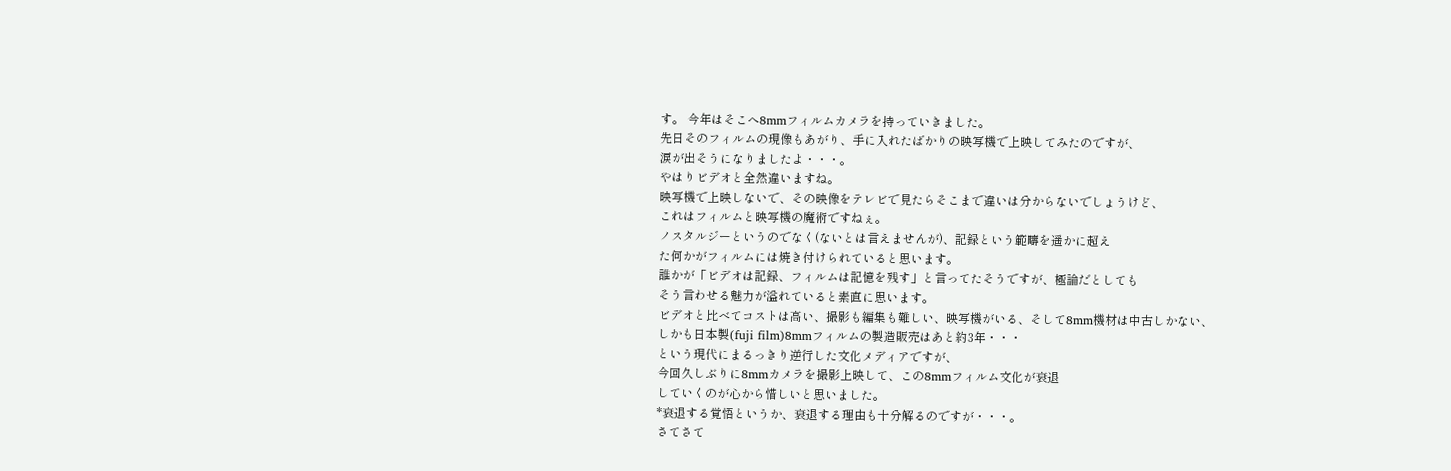す。 今年はそこへ8mmフィルムカメラを持っていきました。
先日そのフィルムの現像もあがり、手に入れたばかりの映写機で上映してみたのですが、
涙が出そうになりましたよ・・・。
やはりビデオと全然違いますね。
映写機で上映しないで、その映像をテレビで見たらそこまで違いは分からないでしょうけど、
これはフィルムと映写機の魔術ですねぇ。
ノスタルジーというのでなく(ないとは言えませんが)、記録という範疇を遥かに超え
た何かがフィルムには焼き付けられていると思います。
誰かが「ビデオは記録、フィルムは記憶を残す」と言ってたそうですが、極論だとしても
そう言わせる魅力が溢れていると素直に思います。
ビデオと比べてコストは高い、撮影も編集も難しい、映写機がいる、そして8mm機材は中古しかない、
しかも日本製(fuji film)8mmフィルムの製造販売はあと約3年・・・
という現代にまるっきり逆行した文化メディアですが、
今回久しぶりに8mmカメラを撮影上映して、この8mmフィルム文化が衰退
していくのが心から惜しいと思いました。
*衰退する覚悟というか、衰退する理由も十分解るのですが・・・。
さてさて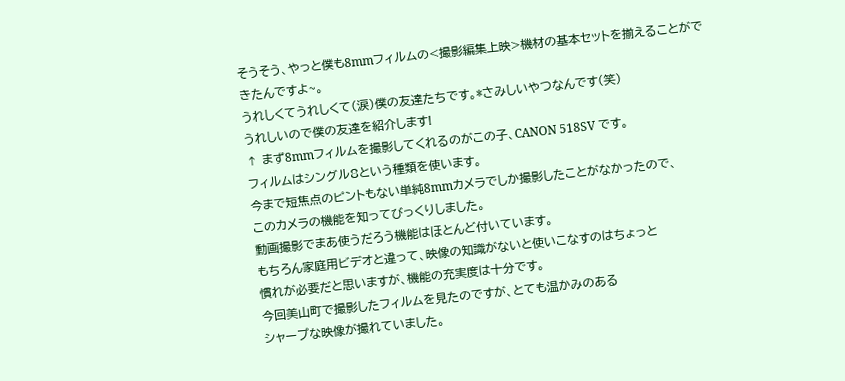そうそう、やっと僕も8mmフィルムの<撮影編集上映>機材の基本セットを揃えることができたんですよ~。
うれしくてうれしくて(涙)僕の友達たちです。*さみしいやつなんです(笑)
うれしいので僕の友達を紹介します!
↑ まず8mmフィルムを撮影してくれるのがこの子、CANON 518SV です。
フィルムはシングル8という種類を使います。
今まで短焦点のピントもない単純8mmカメラでしか撮影したことがなかったので、
このカメラの機能を知ってびっくりしました。
動画撮影でまあ使うだろう機能はほとんど付いています。
もちろん家庭用ビデオと違って、映像の知識がないと使いこなすのはちょっと
慣れが必要だと思いますが、機能の充実度は十分です。
今回美山町で撮影したフィルムを見たのですが、とても温かみのある
シャープな映像が撮れていました。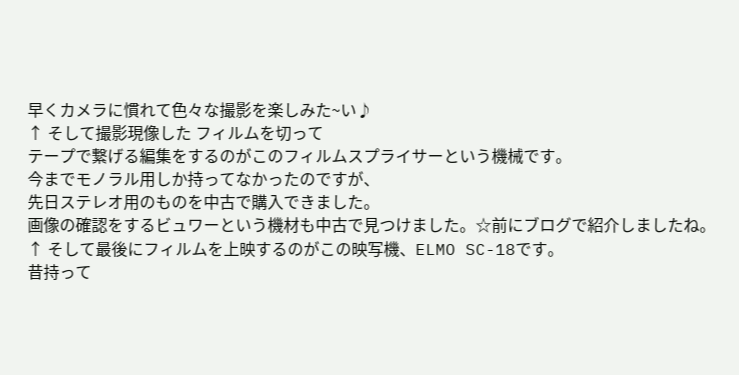早くカメラに慣れて色々な撮影を楽しみた~い♪
↑ そして撮影現像した フィルムを切って
テープで繋げる編集をするのがこのフィルムスプライサーという機械です。
今までモノラル用しか持ってなかったのですが、
先日ステレオ用のものを中古で購入できました。
画像の確認をするビュワーという機材も中古で見つけました。☆前にブログで紹介しましたね。
↑ そして最後にフィルムを上映するのがこの映写機、ELMO SC-18です。
昔持って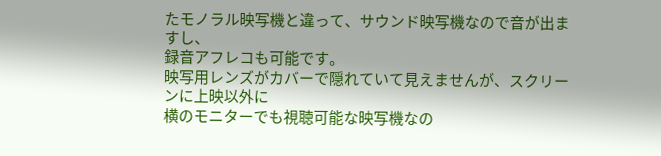たモノラル映写機と違って、サウンド映写機なので音が出ますし、
録音アフレコも可能です。
映写用レンズがカバーで隠れていて見えませんが、スクリーンに上映以外に
横のモニターでも視聴可能な映写機なの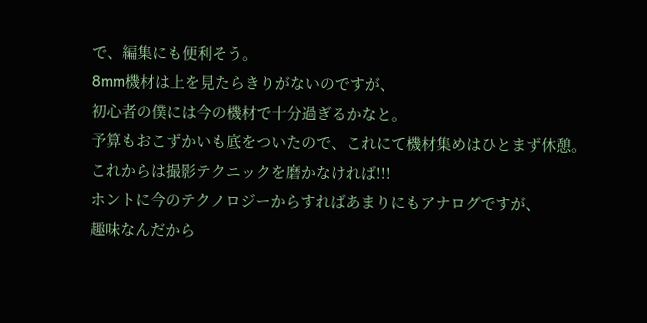で、編集にも便利そう。
8mm機材は上を見たらきりがないのですが、
初心者の僕には今の機材で十分過ぎるかなと。
予算もおこずかいも底をついたので、これにて機材集めはひとまず休憩。
これからは撮影テクニックを磨かなければ!!!
ホントに今のテクノロジーからすればあまりにもアナログですが、
趣味なんだから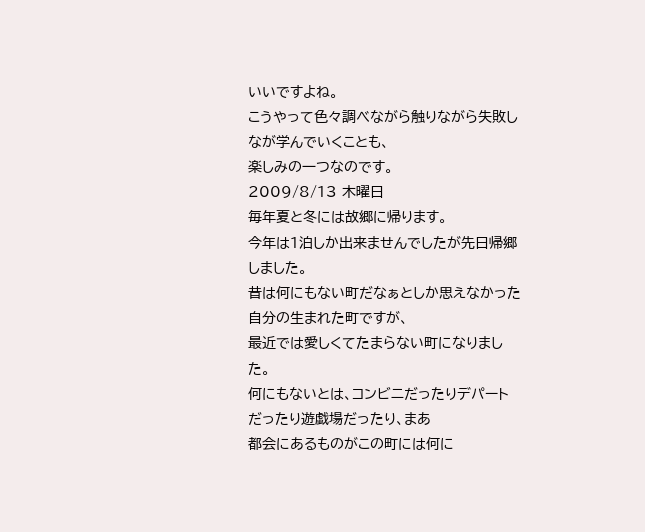いいですよね。
こうやって色々調べながら触りながら失敗しなが学んでいくことも、
楽しみの一つなのです。
2009/8/13 木曜日
毎年夏と冬には故郷に帰ります。
今年は1泊しか出来ませんでしたが先日帰郷しました。
昔は何にもない町だなぁとしか思えなかった自分の生まれた町ですが、
最近では愛しくてたまらない町になりました。
何にもないとは、コンビニだったりデパートだったり遊戯場だったり、まあ
都会にあるものがこの町には何に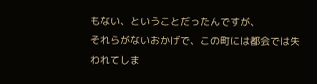もない、ということだったんですが、
それらがないおかげで、この町には都会では失われてしま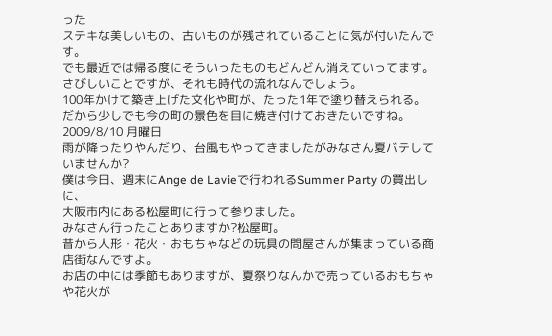った
ステキな美しいもの、古いものが残されていることに気が付いたんです。
でも最近では帰る度にそういったものもどんどん消えていってます。
さびしいことですが、それも時代の流れなんでしょう。
100年かけて築き上げた文化や町が、たった1年で塗り替えられる。
だから少しでも今の町の景色を目に焼き付けておきたいですね。
2009/8/10 月曜日
雨が降ったりやんだり、台風もやってきましたがみなさん夏バテしていませんか?
僕は今日、週末にAnge de Lavieで行われるSummer Party の買出しに、
大阪市内にある松屋町に行って参りました。
みなさん行ったことありますか?松屋町。
昔から人形・花火・おもちゃなどの玩具の問屋さんが集まっている商店街なんですよ。
お店の中には季節もありますが、夏祭りなんかで売っているおもちゃや花火が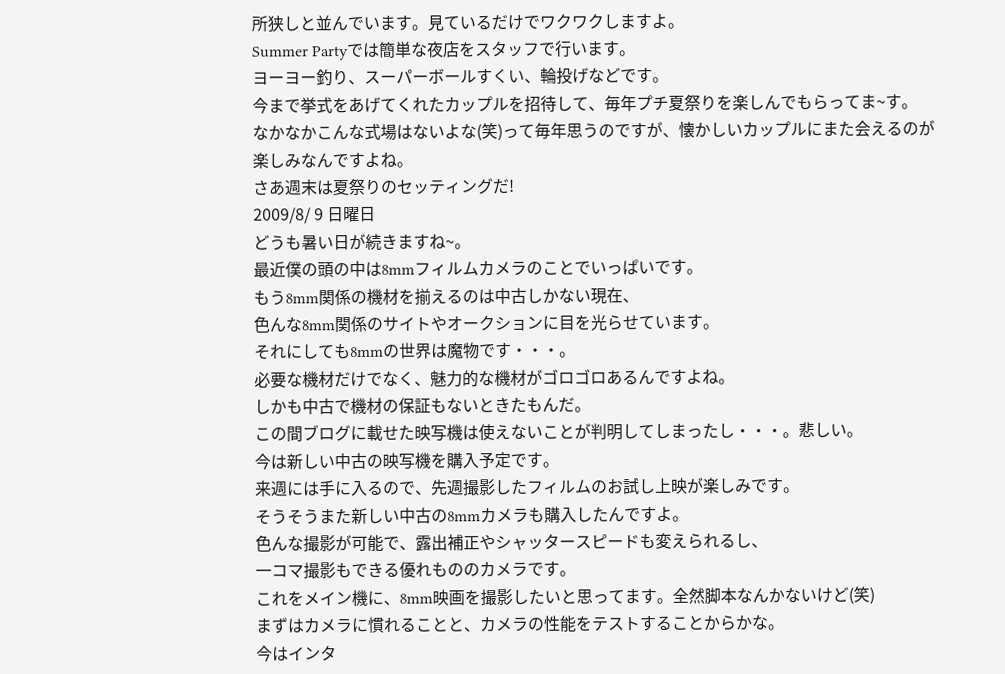所狭しと並んでいます。見ているだけでワクワクしますよ。
Summer Partyでは簡単な夜店をスタッフで行います。
ヨーヨー釣り、スーパーボールすくい、輪投げなどです。
今まで挙式をあげてくれたカップルを招待して、毎年プチ夏祭りを楽しんでもらってま~す。
なかなかこんな式場はないよな(笑)って毎年思うのですが、懐かしいカップルにまた会えるのが
楽しみなんですよね。
さあ週末は夏祭りのセッティングだ!
2009/8/ 9 日曜日
どうも暑い日が続きますね~。
最近僕の頭の中は8mmフィルムカメラのことでいっぱいです。
もう8mm関係の機材を揃えるのは中古しかない現在、
色んな8mm関係のサイトやオークションに目を光らせています。
それにしても8mmの世界は魔物です・・・。
必要な機材だけでなく、魅力的な機材がゴロゴロあるんですよね。
しかも中古で機材の保証もないときたもんだ。
この間ブログに載せた映写機は使えないことが判明してしまったし・・・。悲しい。
今は新しい中古の映写機を購入予定です。
来週には手に入るので、先週撮影したフィルムのお試し上映が楽しみです。
そうそうまた新しい中古の8mmカメラも購入したんですよ。
色んな撮影が可能で、露出補正やシャッタースピードも変えられるし、
一コマ撮影もできる優れもののカメラです。
これをメイン機に、8mm映画を撮影したいと思ってます。全然脚本なんかないけど(笑)
まずはカメラに慣れることと、カメラの性能をテストすることからかな。
今はインタ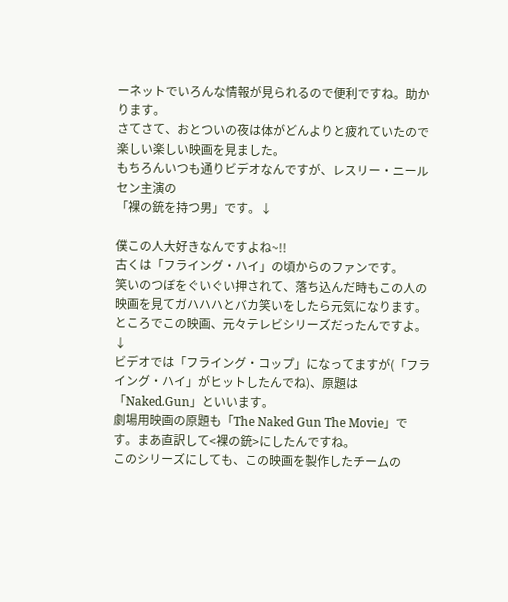ーネットでいろんな情報が見られるので便利ですね。助かります。
さてさて、おとついの夜は体がどんよりと疲れていたので楽しい楽しい映画を見ました。
もちろんいつも通りビデオなんですが、レスリー・ニールセン主演の
「裸の銃を持つ男」です。↓

僕この人大好きなんですよね~!!
古くは「フライング・ハイ」の頃からのファンです。
笑いのつぼをぐいぐい押されて、落ち込んだ時もこの人の映画を見てガハハハとバカ笑いをしたら元気になります。
ところでこの映画、元々テレビシリーズだったんですよ。↓
ビデオでは「フライング・コップ」になってますが(「フライング・ハイ」がヒットしたんでね)、原題は「Naked.Gun」といいます。
劇場用映画の原題も「The Naked Gun The Movie」です。まあ直訳して<裸の銃>にしたんですね。
このシリーズにしても、この映画を製作したチームの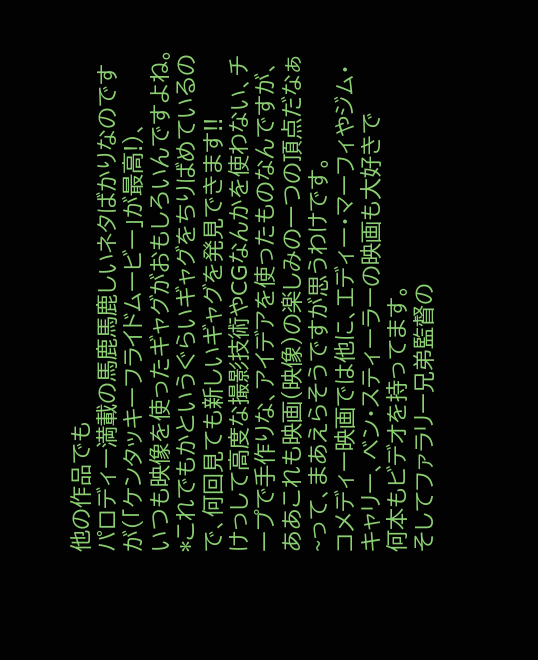他の作品でも
パロディー満載の馬鹿馬鹿しいネタばかりなのですが(「ケンタッキーフライドムービー」が最高!)、
いつも映像を使ったギャグがおもしろいんですよね。
*これでもかというぐらいギャグをちりばめているので、何回見ても新しいギャグを発見できます!!
けっして高度な撮影技術やCGなんかを使わない、チープで手作りな、アイデアを使ったものなんですが、
ああこれも映画(映像)の楽しみの一つの頂点だなぁ~って、まあえらそうですが思うわけです。
コメディー映画では他に、エディー・マーフィやジム・キャリー、ベン・スティーラーの映画も大好きで
何本もビデオを持ってます。
そしてファラリー兄弟監督の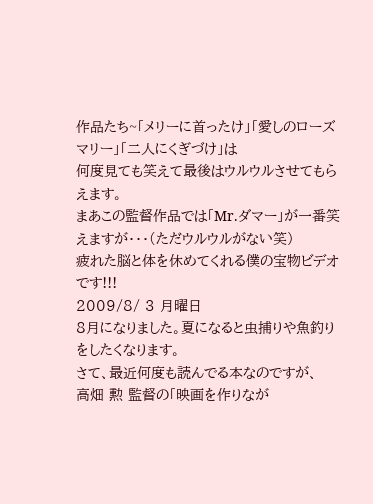作品たち~「メリーに首ったけ」「愛しのローズマリー」「二人にくぎづけ」は
何度見ても笑えて最後はウルウルさせてもらえます。
まあこの監督作品では「Mr.ダマー」が一番笑えますが・・・(ただウルウルがない笑)
疲れた脳と体を休めてくれる僕の宝物ビデオです!!!
2009/8/ 3 月曜日
8月になりました。夏になると虫捕りや魚釣りをしたくなります。
さて、最近何度も読んでる本なのですが、
高畑 勲 監督の「映画を作りなが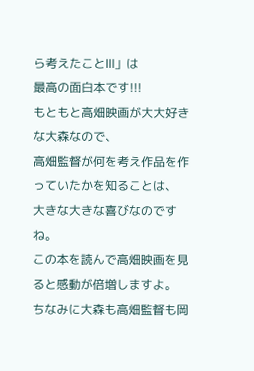ら考えたことⅠⅡ」は
最高の面白本です!!!
もともと高畑映画が大大好きな大森なので、
高畑監督が何を考え作品を作っていたかを知ることは、
大きな大きな喜びなのですね。
この本を読んで高畑映画を見ると感動が倍増しますよ。
ちなみに大森も高畑監督も岡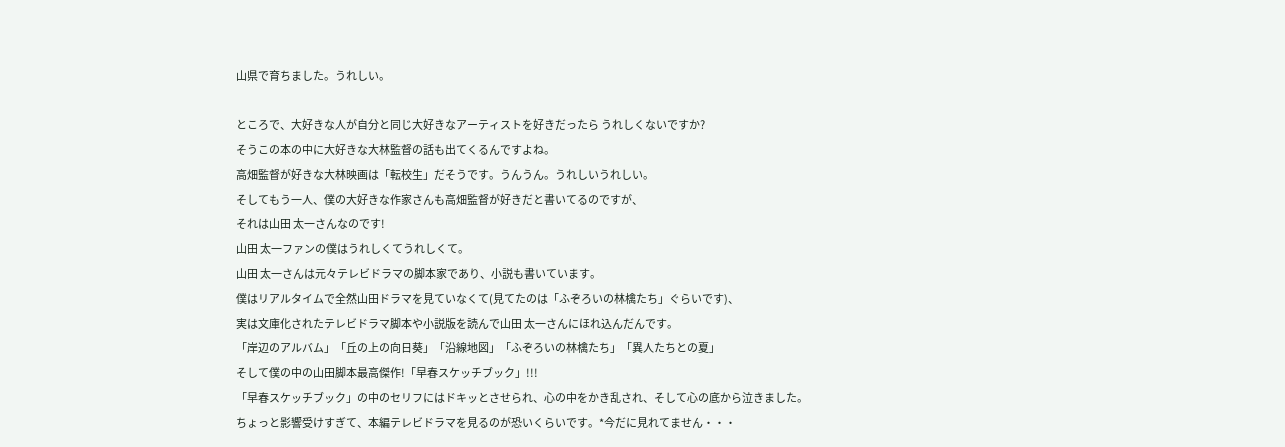山県で育ちました。うれしい。

ところで、大好きな人が自分と同じ大好きなアーティストを好きだったら うれしくないですか?
そうこの本の中に大好きな大林監督の話も出てくるんですよね。
高畑監督が好きな大林映画は「転校生」だそうです。うんうん。うれしいうれしい。
そしてもう一人、僕の大好きな作家さんも高畑監督が好きだと書いてるのですが、
それは山田 太一さんなのです!
山田 太一ファンの僕はうれしくてうれしくて。
山田 太一さんは元々テレビドラマの脚本家であり、小説も書いています。
僕はリアルタイムで全然山田ドラマを見ていなくて(見てたのは「ふぞろいの林檎たち」ぐらいです)、
実は文庫化されたテレビドラマ脚本や小説版を読んで山田 太一さんにほれ込んだんです。
「岸辺のアルバム」「丘の上の向日葵」「沿線地図」「ふぞろいの林檎たち」「異人たちとの夏」
そして僕の中の山田脚本最高傑作!「早春スケッチブック」!!!
「早春スケッチブック」の中のセリフにはドキッとさせられ、心の中をかき乱され、そして心の底から泣きました。
ちょっと影響受けすぎて、本編テレビドラマを見るのが恐いくらいです。*今だに見れてません・・・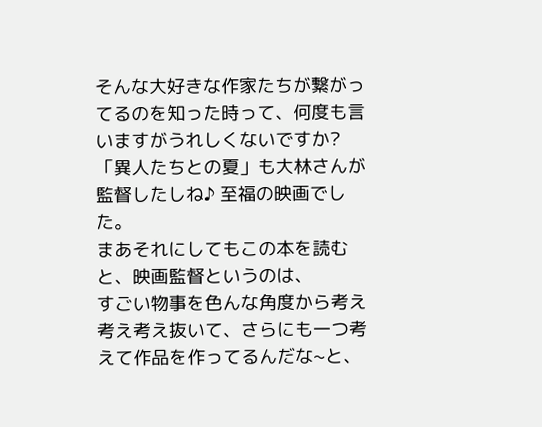そんな大好きな作家たちが繋がってるのを知った時って、何度も言いますがうれしくないですか?
「異人たちとの夏」も大林さんが監督したしね♪ 至福の映画でした。
まあそれにしてもこの本を読むと、映画監督というのは、
すごい物事を色んな角度から考え考え考え抜いて、さらにも一つ考えて作品を作ってるんだな~と、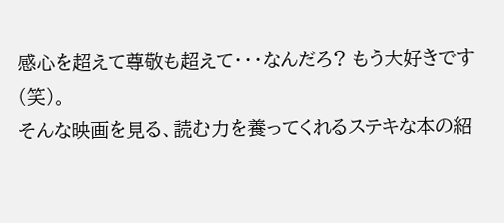感心を超えて尊敬も超えて・・・なんだろ? もう大好きです(笑)。
そんな映画を見る、読む力を養ってくれるステキな本の紹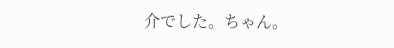介でした。ちゃん。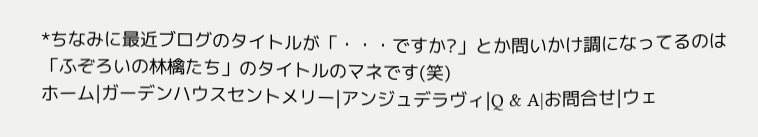*ちなみに最近ブログのタイトルが「・・・ですか?」とか問いかけ調になってるのは
「ふぞろいの林檎たち」のタイトルのマネです(笑)
ホーム|ガーデンハウスセントメリー|アンジュデラヴィ|Q & A|お問合せ|ウェ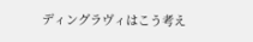ディングラヴィはこう考え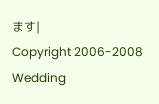ます|
Copyright 2006-2008 Wedding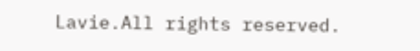Lavie.All rights reserved.